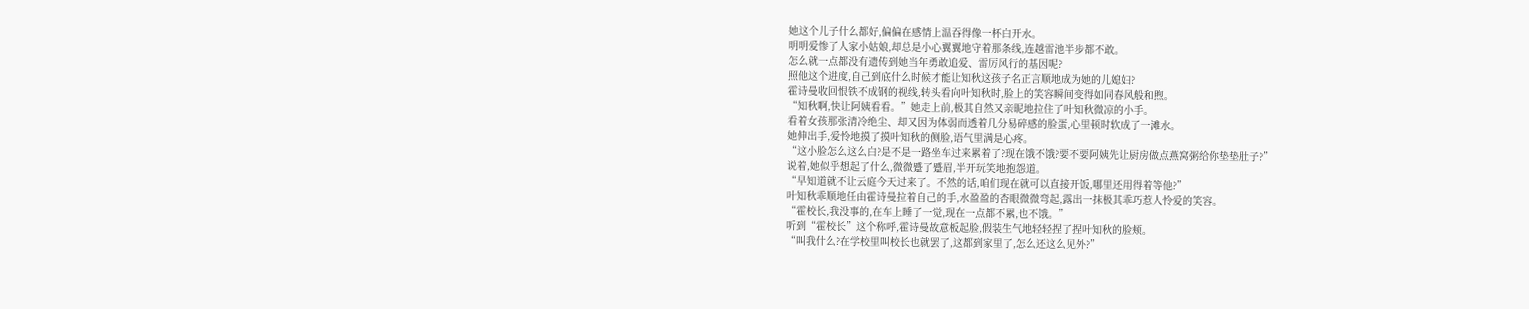她这个儿子什么都好,偏偏在感情上温吞得像一杯白开水。
明明爱惨了人家小姑娘,却总是小心翼翼地守着那条线,连越雷池半步都不敢。
怎么就一点都没有遗传到她当年勇敢追爱、雷厉风行的基因呢?
照他这个进度,自己到底什么时候才能让知秋这孩子名正言顺地成为她的儿媳妇?
霍诗曼收回恨铁不成钢的视线,转头看向叶知秋时,脸上的笑容瞬间变得如同春风般和煦。
“知秋啊,快让阿姨看看。”她走上前,极其自然又亲昵地拉住了叶知秋微凉的小手。
看着女孩那张清冷绝尘、却又因为体弱而透着几分易碎感的脸蛋,心里顿时软成了一滩水。
她伸出手,爱怜地摸了摸叶知秋的侧脸,语气里满是心疼。
“这小脸怎么这么白?是不是一路坐车过来累着了?现在饿不饿?要不要阿姨先让厨房做点燕窝粥给你垫垫肚子?”
说着,她似乎想起了什么,微微蹙了蹙眉,半开玩笑地抱怨道。
“早知道就不让云庭今天过来了。不然的话,咱们现在就可以直接开饭,哪里还用得着等他?”
叶知秋乖顺地任由霍诗曼拉着自己的手,水盈盈的杏眼微微弯起,露出一抹极其乖巧惹人怜爱的笑容。
“霍校长,我没事的,在车上睡了一觉,现在一点都不累,也不饿。”
听到“霍校长”这个称呼,霍诗曼故意板起脸,假装生气地轻轻捏了捏叶知秋的脸颊。
“叫我什么?在学校里叫校长也就罢了,这都到家里了,怎么还这么见外?”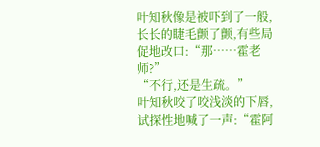叶知秋像是被吓到了一般,长长的睫毛颤了颤,有些局促地改口:“那……霍老师?”
“不行,还是生疏。”
叶知秋咬了咬浅淡的下唇,试探性地喊了一声:“霍阿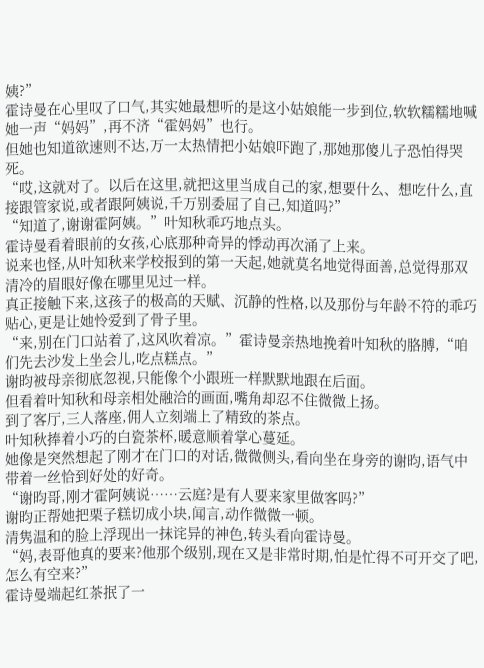姨?”
霍诗曼在心里叹了口气,其实她最想听的是这小姑娘能一步到位,软软糯糯地喊她一声“妈妈”,再不济“霍妈妈”也行。
但她也知道欲速则不达,万一太热情把小姑娘吓跑了,那她那傻儿子恐怕得哭死。
“哎,这就对了。以后在这里,就把这里当成自己的家,想要什么、想吃什么,直接跟管家说,或者跟阿姨说,千万别委屈了自己,知道吗?”
“知道了,谢谢霍阿姨。”叶知秋乖巧地点头。
霍诗曼看着眼前的女孩,心底那种奇异的悸动再次涌了上来。
说来也怪,从叶知秋来学校报到的第一天起,她就莫名地觉得面善,总觉得那双清冷的眉眼好像在哪里见过一样。
真正接触下来,这孩子的极高的天赋、沉静的性格,以及那份与年龄不符的乖巧贴心,更是让她怜爱到了骨子里。
“来,别在门口站着了,这风吹着凉。”霍诗曼亲热地挽着叶知秋的胳膊,“咱们先去沙发上坐会儿,吃点糕点。”
谢昀被母亲彻底忽视,只能像个小跟班一样默默地跟在后面。
但看着叶知秋和母亲相处融洽的画面,嘴角却忍不住微微上扬。
到了客厅,三人落座,佣人立刻端上了精致的茶点。
叶知秋捧着小巧的白瓷茶杯,暖意顺着掌心蔓延。
她像是突然想起了刚才在门口的对话,微微侧头,看向坐在身旁的谢昀,语气中带着一丝恰到好处的好奇。
“谢昀哥,刚才霍阿姨说……云庭?是有人要来家里做客吗?”
谢昀正帮她把栗子糕切成小块,闻言,动作微微一顿。
清隽温和的脸上浮现出一抹诧异的神色,转头看向霍诗曼。
“妈,表哥他真的要来?他那个级别,现在又是非常时期,怕是忙得不可开交了吧,怎么有空来?”
霍诗曼端起红茶抿了一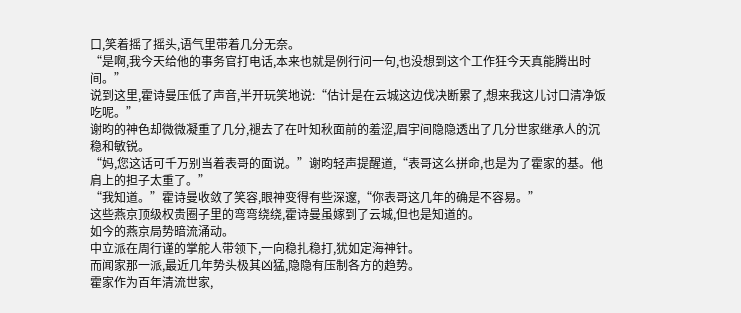口,笑着摇了摇头,语气里带着几分无奈。
“是啊,我今天给他的事务官打电话,本来也就是例行问一句,也没想到这个工作狂今天真能腾出时间。”
说到这里,霍诗曼压低了声音,半开玩笑地说:“估计是在云城这边伐决断累了,想来我这儿讨口清净饭吃呢。”
谢昀的神色却微微凝重了几分,褪去了在叶知秋面前的羞涩,眉宇间隐隐透出了几分世家继承人的沉稳和敏锐。
“妈,您这话可千万别当着表哥的面说。”谢昀轻声提醒道,“表哥这么拼命,也是为了霍家的基。他肩上的担子太重了。”
“我知道。”霍诗曼收敛了笑容,眼神变得有些深邃,“你表哥这几年的确是不容易。”
这些燕京顶级权贵圈子里的弯弯绕绕,霍诗曼虽嫁到了云城,但也是知道的。
如今的燕京局势暗流涌动。
中立派在周行谨的掌舵人带领下,一向稳扎稳打,犹如定海神针。
而闻家那一派,最近几年势头极其凶猛,隐隐有压制各方的趋势。
霍家作为百年清流世家,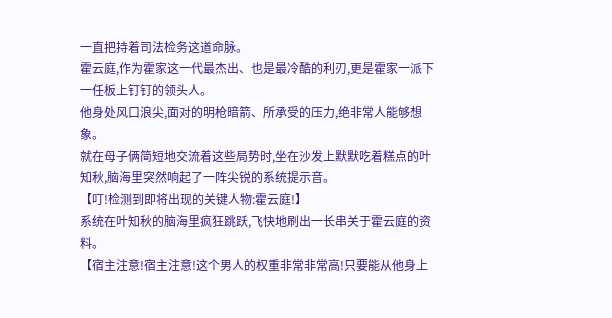一直把持着司法检务这道命脉。
霍云庭,作为霍家这一代最杰出、也是最冷酷的利刃,更是霍家一派下一任板上钉钉的领头人。
他身处风口浪尖,面对的明枪暗箭、所承受的压力,绝非常人能够想象。
就在母子俩简短地交流着这些局势时,坐在沙发上默默吃着糕点的叶知秋,脑海里突然响起了一阵尖锐的系统提示音。
【叮!检测到即将出现的关键人物:霍云庭!】
系统在叶知秋的脑海里疯狂跳跃,飞快地刷出一长串关于霍云庭的资料。
【宿主注意!宿主注意!这个男人的权重非常非常高!只要能从他身上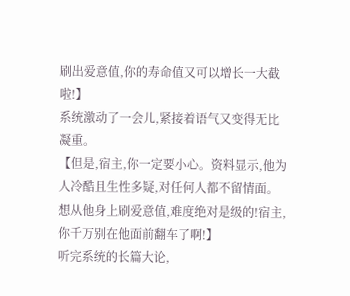刷出爱意值,你的寿命值又可以增长一大截啦!】
系统激动了一会儿,紧接着语气又变得无比凝重。
【但是,宿主,你一定要小心。资料显示,他为人冷酷且生性多疑,对任何人都不留情面。想从他身上刷爱意值,难度绝对是级的!宿主,你千万别在他面前翻车了啊!】
听完系统的长篇大论,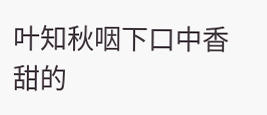叶知秋咽下口中香甜的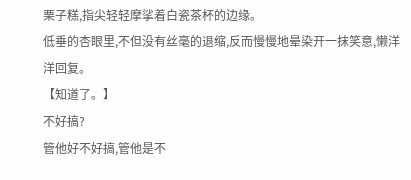栗子糕,指尖轻轻摩挲着白瓷茶杯的边缘。
低垂的杏眼里,不但没有丝毫的退缩,反而慢慢地晕染开一抹笑意,懒洋洋回复。
【知道了。】
不好搞?
管他好不好搞,管他是不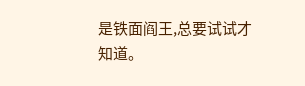是铁面阎王,总要试试才知道。